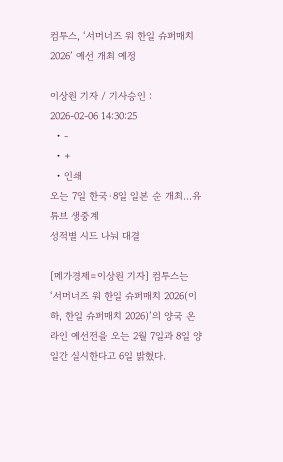컴투스, ‘서머너즈 워 한일 슈퍼매치 2026’ 예선 개최 예정

이상원 기자 / 기사승인 : 2026-02-06 14:30:25
  • -
  • +
  • 인쇄
오는 7일 한국·8일 일본 순 개최…유튜브 생중계
성적별 시드 나눠 대결

[메가경제=이상원 기자] 컴투스는 ‘서머너즈 워 한일 슈퍼매치 2026(이하, 한일 슈퍼매치 2026)’의 양국 온라인 예선전을 오는 2월 7일과 8일 양일간 실시한다고 6일 밝혔다.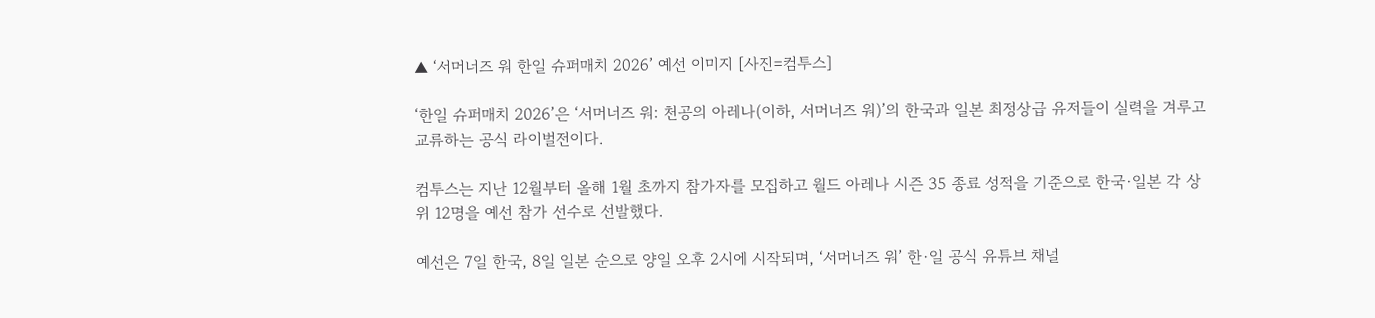▲ ‘서머너즈 워 한일 슈퍼매치 2026’ 예선 이미지 [사진=컴투스]

‘한일 슈퍼매치 2026’은 ‘서머너즈 워: 천공의 아레나(이하, 서머너즈 워)’의 한국과 일본 최정상급 유저들이 실력을 겨루고 교류하는 공식 라이벌전이다.

컴투스는 지난 12월부터 올해 1월 초까지 참가자를 모집하고 월드 아레나 시즌 35 종료 성적을 기준으로 한국·일본 각 상위 12명을 예선 참가 선수로 선발했다.

예선은 7일 한국, 8일 일본 순으로 양일 오후 2시에 시작되며, ‘서머너즈 워’ 한·일 공식 유튜브 채널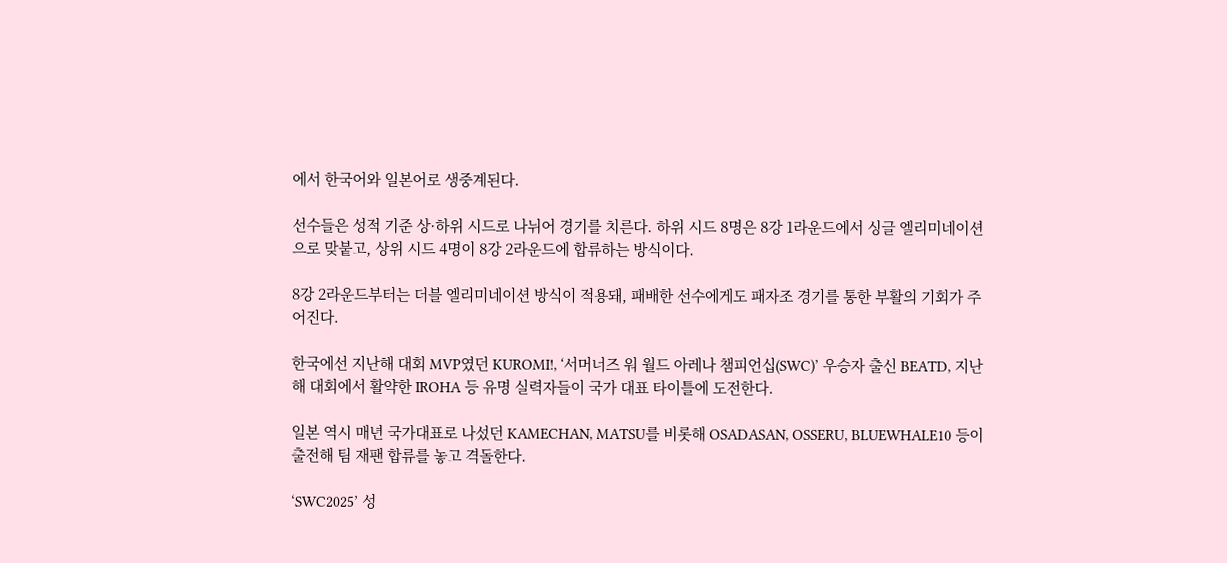에서 한국어와 일본어로 생중계된다.

선수들은 성적 기준 상·하위 시드로 나뉘어 경기를 치른다. 하위 시드 8명은 8강 1라운드에서 싱글 엘리미네이션으로 맞붙고, 상위 시드 4명이 8강 2라운드에 합류하는 방식이다.

8강 2라운드부터는 더블 엘리미네이션 방식이 적용돼, 패배한 선수에게도 패자조 경기를 통한 부활의 기회가 주어진다.

한국에선 지난해 대회 MVP였던 KUROMI!, ‘서머너즈 워 월드 아레나 챔피언십(SWC)’ 우승자 출신 BEATD, 지난해 대회에서 활약한 IROHA 등 유명 실력자들이 국가 대표 타이틀에 도전한다.

일본 역시 매년 국가대표로 나섰던 KAMECHAN, MATSU를 비롯해 OSADASAN, OSSERU, BLUEWHALE10 등이 출전해 팀 재팬 합류를 놓고 격돌한다.

‘SWC2025’ 성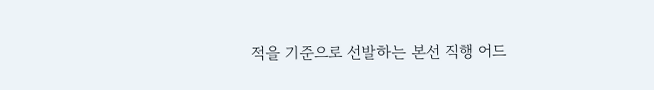적을 기준으로 선발하는 본선 직행 어드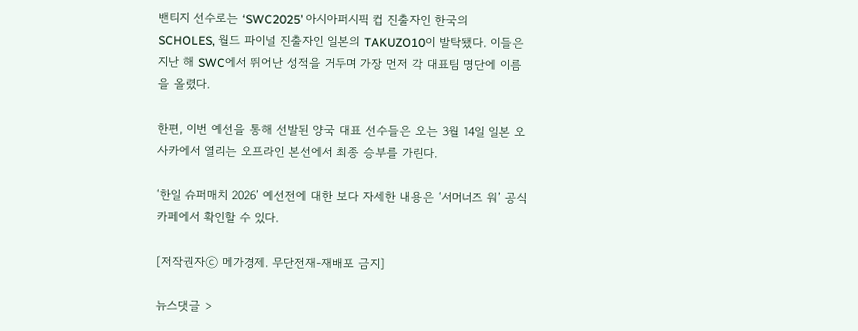밴티지 선수로는 ‘SWC2025’ 아시아퍼시픽 컵 진출자인 한국의 SCHOLES, 월드 파이널 진출자인 일본의 TAKUZO10이 발탁됐다. 이들은 지난 해 SWC에서 뛰어난 성적을 거두며 가장 먼저 각 대표팀 명단에 이름을 올렸다.

한편, 이번 예선을 통해 선발된 양국 대표 선수들은 오는 3월 14일 일본 오사카에서 열리는 오프라인 본선에서 최종 승부를 가린다.

‘한일 슈퍼매치 2026’ 예선전에 대한 보다 자세한 내용은 ‘서머너즈 워’ 공식 카페에서 확인할 수 있다.

[저작권자ⓒ 메가경제. 무단전재-재배포 금지]

뉴스댓글 >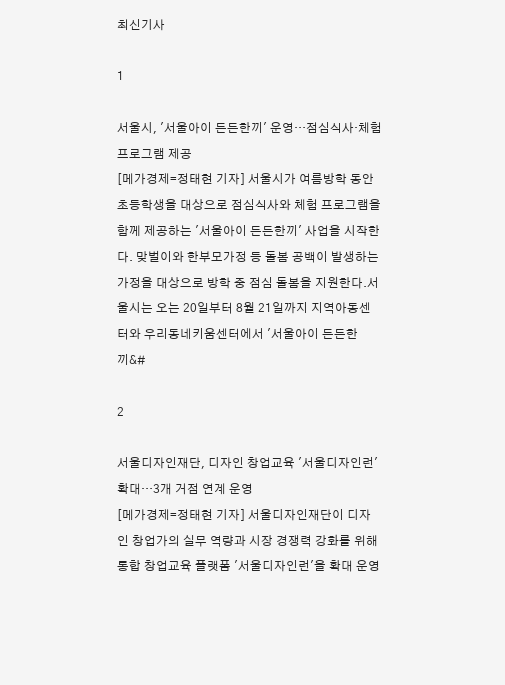최신기사

1

서울시, '서울아이 든든한끼' 운영…점심식사·체험 프로그램 제공
[메가경제=정태현 기자] 서울시가 여름방학 동안 초등학생을 대상으로 점심식사와 체험 프로그램을 함께 제공하는 '서울아이 든든한끼' 사업을 시작한다. 맞벌이와 한부모가정 등 돌봄 공백이 발생하는 가정을 대상으로 방학 중 점심 돌봄을 지원한다.서울시는 오는 20일부터 8월 21일까지 지역아동센터와 우리동네키움센터에서 '서울아이 든든한끼&#

2

서울디자인재단, 디자인 창업교육 '서울디자인런' 확대…3개 거점 연계 운영
[메가경제=정태현 기자] 서울디자인재단이 디자인 창업가의 실무 역량과 시장 경쟁력 강화를 위해 통합 창업교육 플랫폼 '서울디자인런'을 확대 운영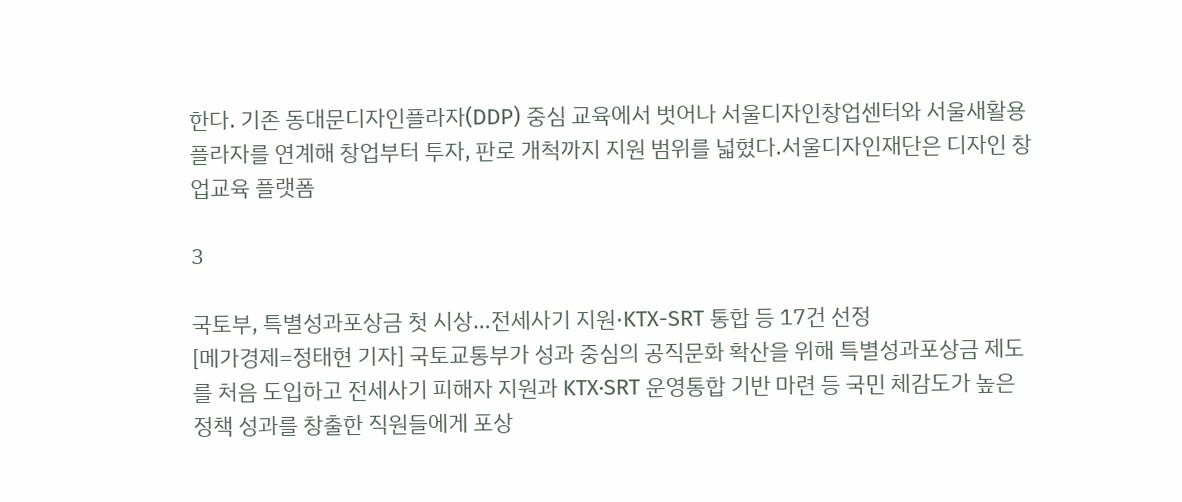한다. 기존 동대문디자인플라자(DDP) 중심 교육에서 벗어나 서울디자인창업센터와 서울새활용플라자를 연계해 창업부터 투자, 판로 개척까지 지원 범위를 넓혔다.서울디자인재단은 디자인 창업교육 플랫폼

3

국토부, 특별성과포상금 첫 시상…전세사기 지원·KTX-SRT 통합 등 17건 선정
[메가경제=정태현 기자] 국토교통부가 성과 중심의 공직문화 확산을 위해 특별성과포상금 제도를 처음 도입하고 전세사기 피해자 지원과 KTX·SRT 운영통합 기반 마련 등 국민 체감도가 높은 정책 성과를 창출한 직원들에게 포상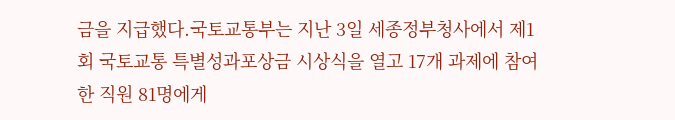금을 지급했다.국토교통부는 지난 3일 세종정부청사에서 제1회 국토교통 특별성과포상금 시상식을 열고 17개 과제에 참여한 직원 81명에게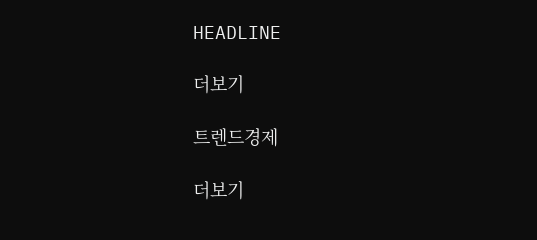HEADLINE

더보기

트렌드경제

더보기